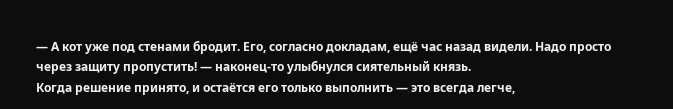— А кот уже под стенами бродит. Его, согласно докладам, ещё час назад видели. Надо просто через защиту пропустить! — наконец-то улыбнулся сиятельный князь.
Когда решение принято, и остаётся его только выполнить — это всегда легче,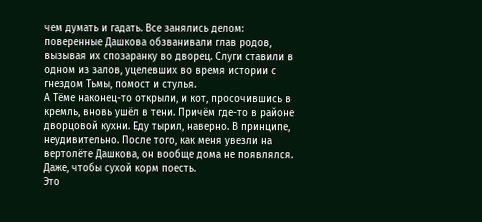чем думать и гадать. Все занялись делом: поверенные Дашкова обзванивали глав родов, вызывая их спозаранку во дворец. Слуги ставили в одном из залов, уцелевших во время истории с гнездом Тьмы, помост и стулья.
А Тёме наконец-то открыли, и кот, просочившись в кремль, вновь ушёл в тени. Причём где-то в районе дворцовой кухни. Еду тырил, наверно. В принципе, неудивительно. После того, как меня увезли на вертолёте Дашкова, он вообще дома не появлялся. Даже, чтобы сухой корм поесть.
Это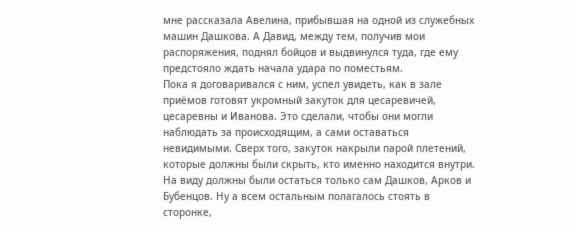мне рассказала Авелина, прибывшая на одной из служебных машин Дашкова. А Давид, между тем, получив мои распоряжения, поднял бойцов и выдвинулся туда, где ему предстояло ждать начала удара по поместьям.
Пока я договаривался с ним, успел увидеть, как в зале приёмов готовят укромный закуток для цесаревичей, цесаревны и Иванова. Это сделали, чтобы они могли наблюдать за происходящим, а сами оставаться невидимыми. Сверх того, закуток накрыли парой плетений, которые должны были скрыть, кто именно находится внутри.
На виду должны были остаться только сам Дашков, Арков и Бубенцов. Ну а всем остальным полагалось стоять в сторонке,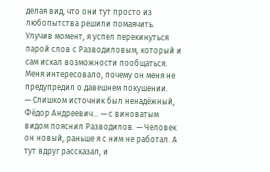делая вид, что они тут просто из любопытства решили помаячить.
Улучив момент, я успел перекинуться парой слов с Разводиловым, который и сам искал возможности пообщаться. Меня интересовало, почему он меня не предупредил о давешнем покушении.
— Слишком источник был ненадёжный, Фёдор Андреевич… — с виноватым видом пояснил Разводилов. — Человек он новый, раньше я с ним не работал. А тут вдруг рассказал, и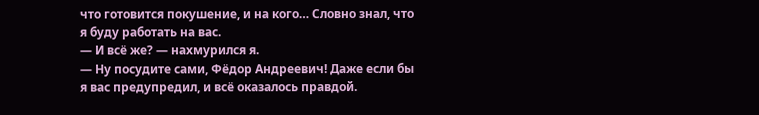что готовится покушение, и на кого… Словно знал, что я буду работать на вас.
— И всё же? — нахмурился я.
— Ну посудите сами, Фёдор Андреевич! Даже если бы я вас предупредил, и всё оказалось правдой.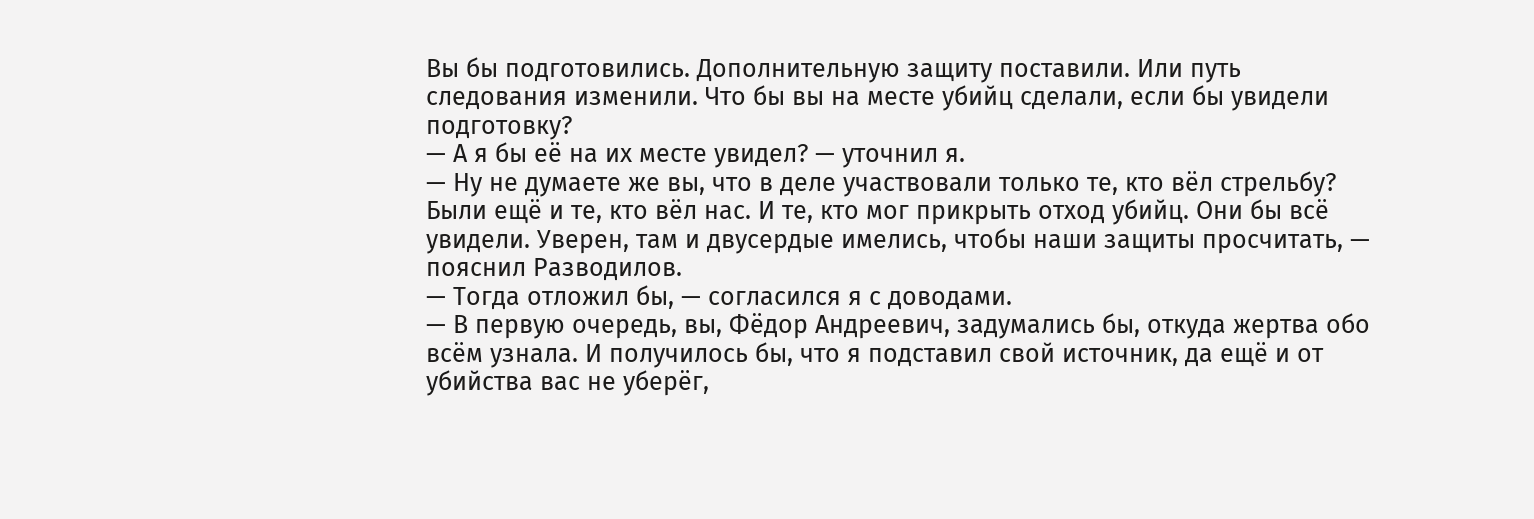Вы бы подготовились. Дополнительную защиту поставили. Или путь следования изменили. Что бы вы на месте убийц сделали, если бы увидели подготовку?
— А я бы её на их месте увидел? — уточнил я.
— Ну не думаете же вы, что в деле участвовали только те, кто вёл стрельбу? Были ещё и те, кто вёл нас. И те, кто мог прикрыть отход убийц. Они бы всё увидели. Уверен, там и двусердые имелись, чтобы наши защиты просчитать, — пояснил Разводилов.
— Тогда отложил бы, — согласился я с доводами.
— В первую очередь, вы, Фёдор Андреевич, задумались бы, откуда жертва обо всём узнала. И получилось бы, что я подставил свой источник, да ещё и от убийства вас не уберёг,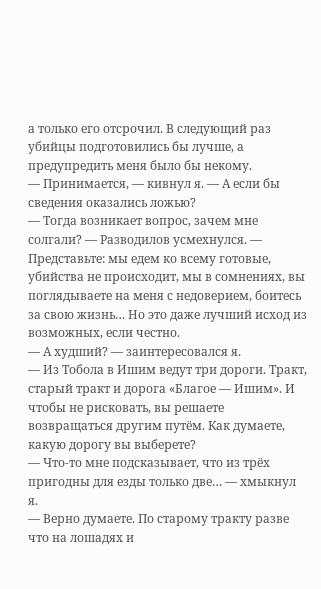а только его отсрочил. В следующий раз убийцы подготовились бы лучше, а предупредить меня было бы некому.
— Принимается, — кивнул я. — А если бы сведения оказались ложью?
— Тогда возникает вопрос, зачем мне солгали? — Разводилов усмехнулся. — Представьте: мы едем ко всему готовые, убийства не происходит, мы в сомнениях, вы поглядываете на меня с недоверием, боитесь за свою жизнь… Но это даже лучший исход из возможных, если честно.
— А худший? — заинтересовался я.
— Из Тобола в Ишим ведут три дороги. Тракт, старый тракт и дорога «Благое — Ишим». И чтобы не рисковать, вы решаете возвращаться другим путём. Как думаете, какую дорогу вы выберете?
— Что-то мне подсказывает, что из трёх пригодны для езды только две… — хмыкнул я.
— Верно думаете. По старому тракту разве что на лошадях и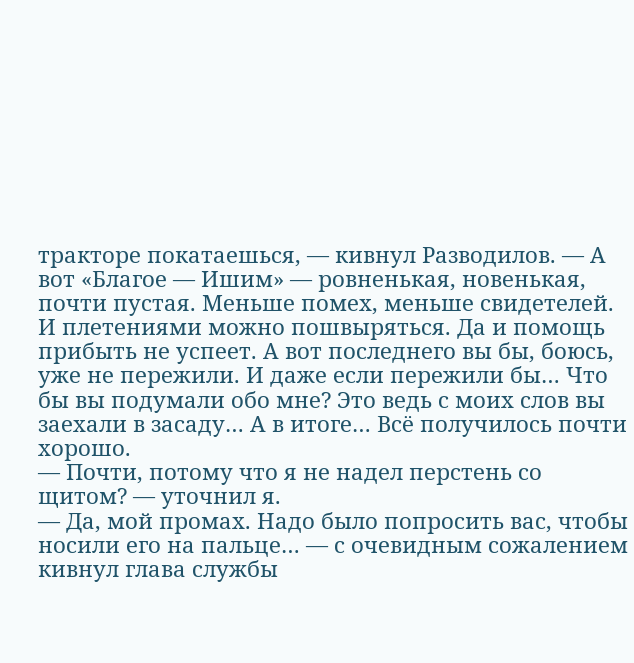тракторе покатаешься, — кивнул Разводилов. — А вот «Благое — Ишим» — ровненькая, новенькая, почти пустая. Меньше помех, меньше свидетелей. И плетениями можно пошвыряться. Да и помощь прибыть не успеет. А вот последнего вы бы, боюсь, уже не пережили. И даже если пережили бы… Что бы вы подумали обо мне? Это ведь с моих слов вы заехали в засаду… А в итоге… Всё получилось почти хорошо.
— Почти, потому что я не надел перстень со щитом? — уточнил я.
— Да, мой промах. Надо было попросить вас, чтобы носили его на пальце… — с очевидным сожалением кивнул глава службы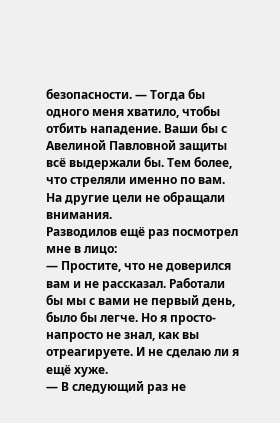безопасности. — Тогда бы одного меня хватило, чтобы отбить нападение. Ваши бы с Авелиной Павловной защиты всё выдержали бы. Тем более, что стреляли именно по вам. На другие цели не обращали внимания.
Разводилов ещё раз посмотрел мне в лицо:
— Простите, что не доверился вам и не рассказал. Работали бы мы с вами не первый день, было бы легче. Но я просто-напросто не знал, как вы отреагируете. И не сделаю ли я ещё хуже.
— В следующий раз не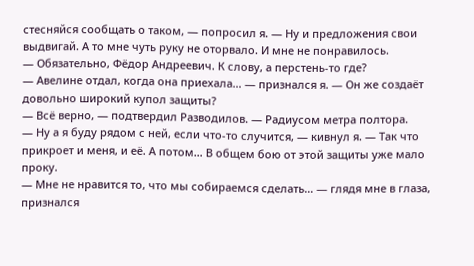стесняйся сообщать о таком, — попросил я. — Ну и предложения свои выдвигай. А то мне чуть руку не оторвало. И мне не понравилось.
— Обязательно, Фёдор Андреевич. К слову, а перстень-то где?
— Авелине отдал, когда она приехала… — признался я. — Он же создаёт довольно широкий купол защиты?
— Всё верно, — подтвердил Разводилов. — Радиусом метра полтора.
— Ну а я буду рядом с ней, если что-то случится, — кивнул я. — Так что прикроет и меня, и её. А потом… В общем бою от этой защиты уже мало проку.
— Мне не нравится то, что мы собираемся сделать… — глядя мне в глаза, признался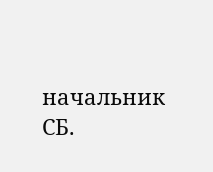начальник СБ.